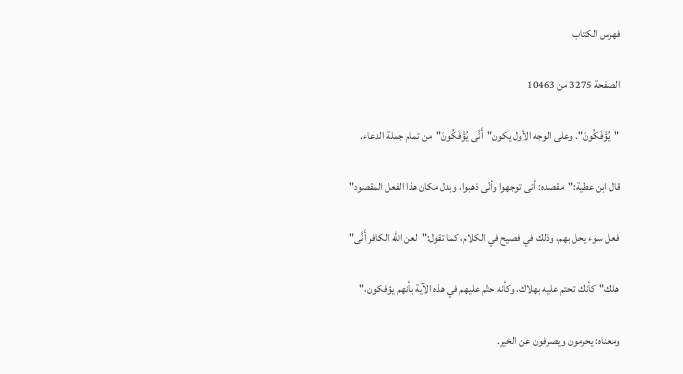فهرس الكتاب

الصفحة 3275 من 10463

"يُؤْفَكُونَ". وعلى الوجه الأول يكون"أَنَّى يُؤْفَكُونَ"من تمام جملة الدعاء.

قال ابن عطية:"مقصده: أنى توجهوا وأنّى ذهبوا، وبدل مكان هذا الفعل المقصود"

فعل سوء يحل بهم، وذلك في فصيح في الكلام، كما تقول:"لعن الله الكافر أَنَّى"

هلك"كأنك تحتم عليه بهلاك، وكأنه حتّم عليهم في هذه الآية بأنهم يؤفكون،"

ومعناه: يحرمون ويصرفون عن الخير.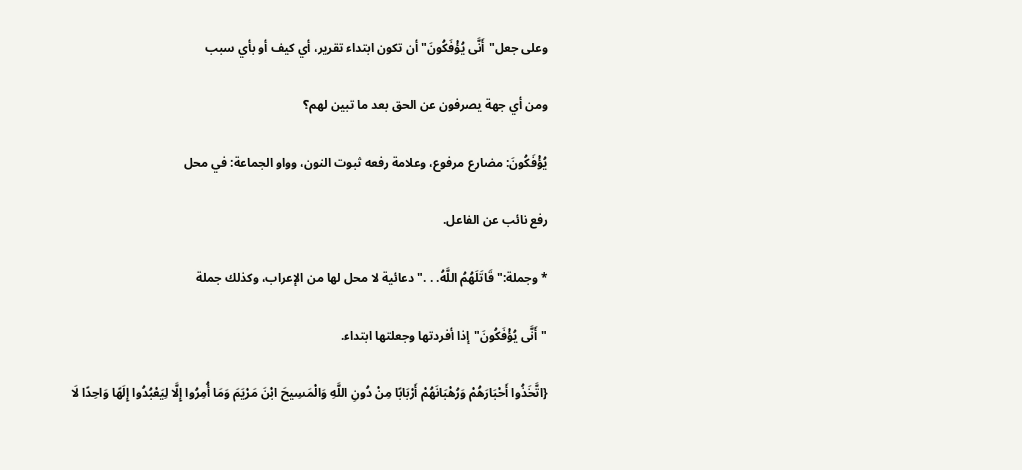وعلى جعل"أَنَّى يُؤْفَكُونَ"أن تكون ابتداء تقرير، أي كيف أو بأي سبب

ومن أي جهة يصرفون عن الحق بعد ما تبين لهم؟

يُؤْفَكُونَ: مضارع مرفوع، وعلامة رفعه ثبوت النون، وواو الجماعة: في محل

رفع نائب عن الفاعل.

* وجملة:"قَاتَلَهُمُ اللَّهُ. . ."دعائية لا محل لها من الإعراب، وكذلك جملة

"أَنَّى يُؤْفَكُونَ"إذا أفردتها وجعلتها ابتداء.

{اتَّخَذُوا أَحْبَارَهُمْ وَرُهْبَانَهُمْ أَرْبَابًا مِنْ دُونِ اللَّهِ وَالْمَسِيحَ ابْنَ مَرْيَمَ وَمَا أُمِرُوا إِلَّا لِيَعْبُدُوا إِلَهًا وَاحِدًا لَا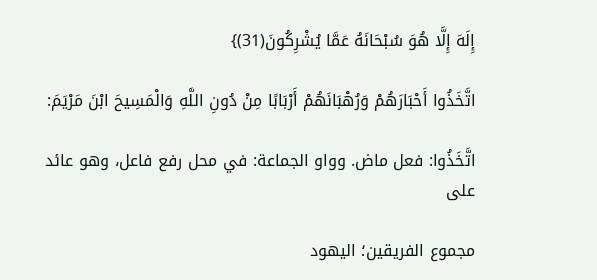إِلَهَ إِلَّا هُوَ سُبْحَانَهُ عَمَّا يُشْرِكُونَ(31)}

اتَّخَذُوا أَحْبَارَهُمْ وَرُهْبَانَهُمْ أَرْبَابًا مِنْ دُونِ اللَّهِ وَالْمَسِيحَ ابْنَ مَرْيَمَ:

اتَّخَذُوا: فعل ماض. وواو الجماعة: في محل رفع فاعل، وهو عائد على

مجموع الفريقين؛ اليهود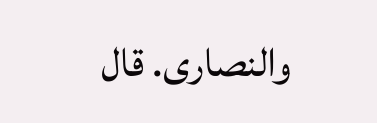والنصارى. قال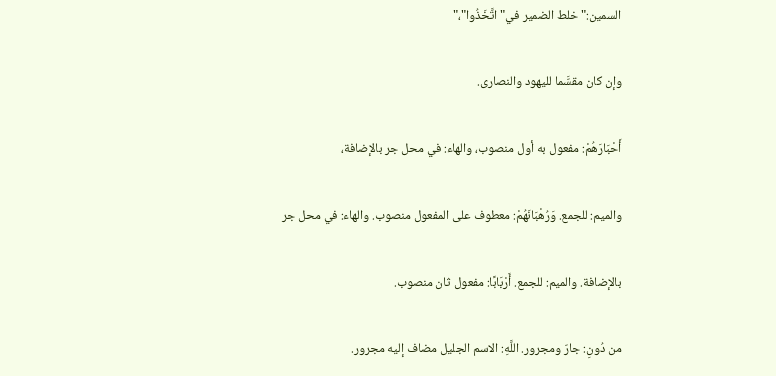السمين:"خلط الضمير في"اتَّخَذُوا"،"

وإن كان مقسَّما لليهود والنصارى.

أَحْبَارَهُمْ: مفعول به أول منصوب، والهاء: في محل جر بالإضافة،

والميم: للجمع. وَرُهْبَانَهُمْ: معطوف على المفعول منصوب. والهاء: في محل جر

بالإضافة. والميم: للجمع. أَرْبَابًا: مفعول ثان منصوب.

من دُونِ: جارّ ومجرور. اللَّهِ: الاسم الجليل مضاف إليه مجرور.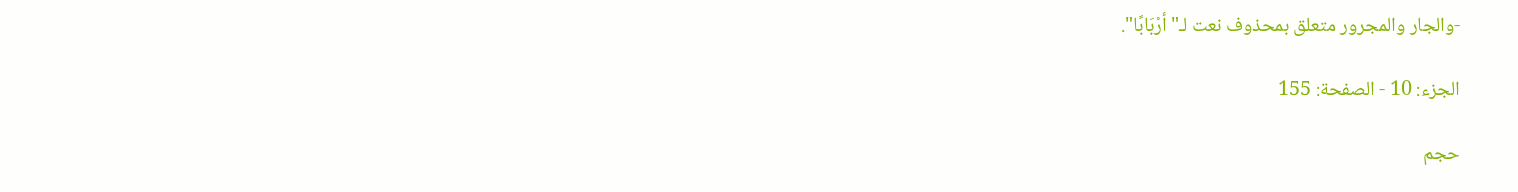-والجار والمجرور متعلق بمحذوف نعت لـ"أرْبَابًا".

الجزء: 10 - الصفحة: 155

حجم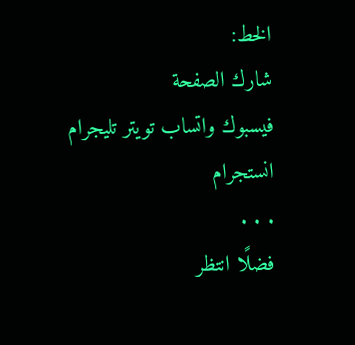الخط:
شارك الصفحة
فيسبوك واتساب تويتر تليجرام انستجرام
. . .
فضلًا انتظر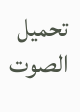تحميل الصوت